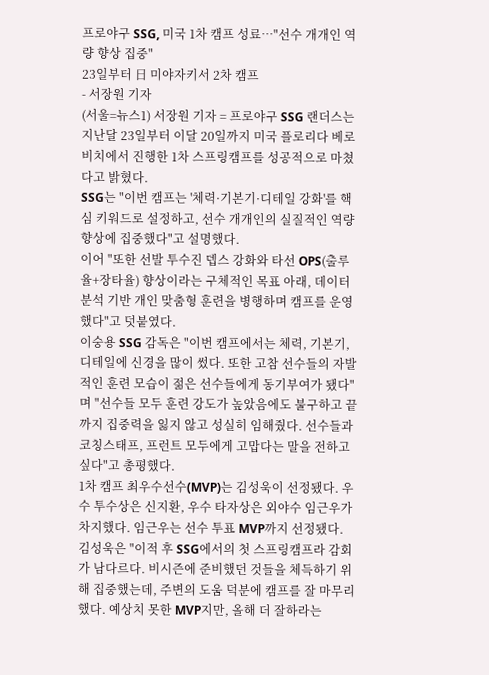프로야구 SSG, 미국 1차 캠프 성료…"선수 개개인 역량 향상 집중"
23일부터 日 미야자키서 2차 캠프
- 서장원 기자
(서울=뉴스1) 서장원 기자 = 프로야구 SSG 랜더스는 지난달 23일부터 이달 20일까지 미국 플로리다 베로비치에서 진행한 1차 스프링캠프를 성공적으로 마쳤다고 밝혔다.
SSG는 "이번 캠프는 '체력·기본기·디테일 강화'를 핵심 키워드로 설정하고, 선수 개개인의 실질적인 역량 향상에 집중했다"고 설명했다.
이어 "또한 선발 투수진 뎁스 강화와 타선 OPS(출루율+장타율) 향상이라는 구체적인 목표 아래, 데이터 분석 기반 개인 맞춤형 훈련을 병행하며 캠프를 운영했다"고 덧붙였다.
이숭용 SSG 감독은 "이번 캠프에서는 체력, 기본기, 디테일에 신경을 많이 썼다. 또한 고참 선수들의 자발적인 훈련 모습이 젊은 선수들에게 동기부여가 됐다"며 "선수들 모두 훈련 강도가 높았음에도 불구하고 끝까지 집중력을 잃지 않고 성실히 임해줬다. 선수들과 코칭스태프, 프런트 모두에게 고맙다는 말을 전하고 싶다"고 총평했다.
1차 캠프 최우수선수(MVP)는 김성욱이 선정됐다. 우수 투수상은 신지환, 우수 타자상은 외야수 임근우가 차지했다. 임근우는 선수 투표 MVP까지 선정됐다.
김성욱은 "이적 후 SSG에서의 첫 스프링캠프라 감회가 남다르다. 비시즌에 준비했던 것들을 체득하기 위해 집중했는데, 주변의 도움 덕분에 캠프를 잘 마무리했다. 예상치 못한 MVP지만, 올해 더 잘하라는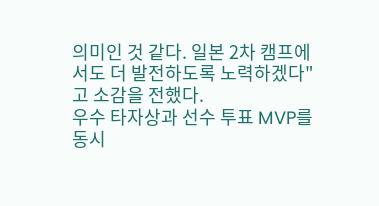의미인 것 같다. 일본 2차 캠프에서도 더 발전하도록 노력하겠다"고 소감을 전했다.
우수 타자상과 선수 투표 MVP를 동시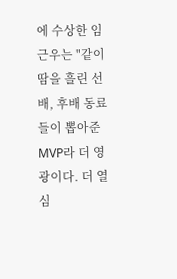에 수상한 임근우는 "같이 땀을 흘린 선배, 후배 동료들이 뽑아준 MVP라 더 영광이다. 더 열심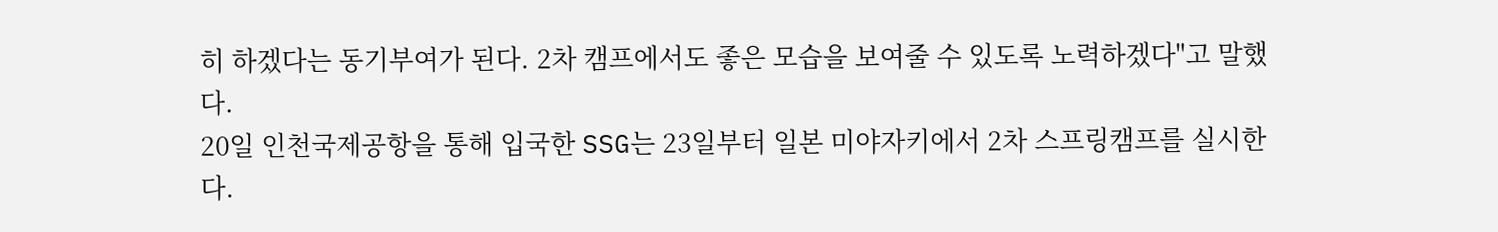히 하겠다는 동기부여가 된다. 2차 캠프에서도 좋은 모습을 보여줄 수 있도록 노력하겠다"고 말했다.
20일 인천국제공항을 통해 입국한 SSG는 23일부터 일본 미야자키에서 2차 스프링캠프를 실시한다.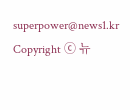superpower@news1.kr
Copyright ⓒ 뉴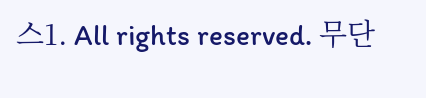스1. All rights reserved. 무단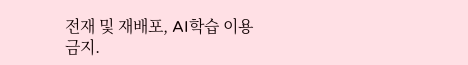전재 및 재배포, AI학습 이용금지.